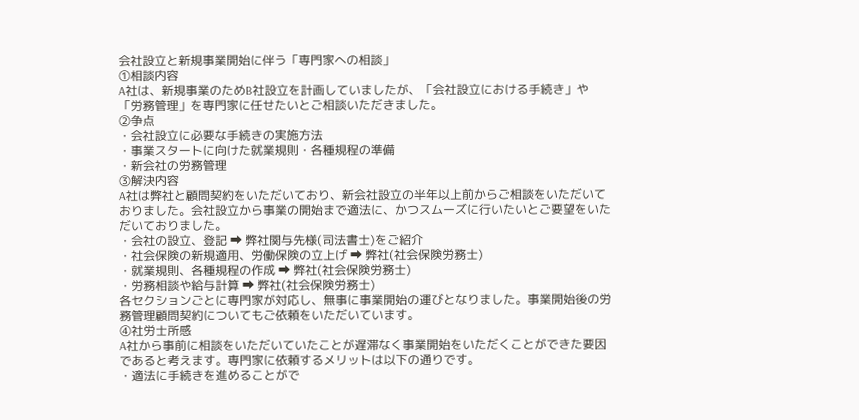会社設立と新規事業開始に伴う「専門家への相談」
①相談内容
A社は、新規事業のためB社設立を計画していましたが、「会社設立における手続き」や「労務管理」を専門家に任せたいとご相談いただきました。
②争点
・会社設立に必要な手続きの実施方法
・事業スタートに向けた就業規則・各種規程の準備
・新会社の労務管理
③解決内容
A社は弊社と顧問契約をいただいており、新会社設立の半年以上前からご相談をいただいておりました。会社設立から事業の開始まで適法に、かつスムーズに行いたいとご要望をいただいておりました。
・会社の設立、登記 ➡ 弊社関与先様(司法書士)をご紹介
・社会保険の新規適用、労働保険の立上げ ➡ 弊社(社会保険労務士)
・就業規則、各種規程の作成 ➡ 弊社(社会保険労務士)
・労務相談や給与計算 ➡ 弊社(社会保険労務士)
各セクションごとに専門家が対応し、無事に事業開始の運びとなりました。事業開始後の労務管理顧問契約についてもご依頼をいただいています。
④社労士所感
A社から事前に相談をいただいていたことが遅滞なく事業開始をいただくことができた要因であると考えます。専門家に依頼するメリットは以下の通りです。
・適法に手続きを進めることがで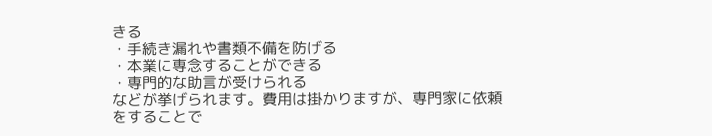きる
・手続き漏れや書類不備を防げる
・本業に専念することができる
・専門的な助言が受けられる
などが挙げられます。費用は掛かりますが、専門家に依頼をすることで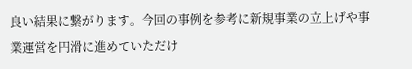良い結果に繋がります。今回の事例を参考に新規事業の立上げや事業運営を円滑に進めていただけ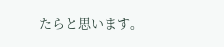たらと思います。